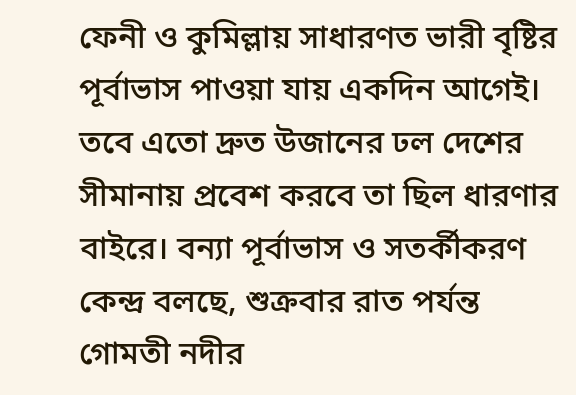ফেনী ও কুমিল্লায় সাধারণত ভারী বৃষ্টির পূর্বাভাস পাওয়া যায় একদিন আগেই। তবে এতো দ্রুত উজানের ঢল দেশের সীমানায় প্রবেশ করবে তা ছিল ধারণার বাইরে। বন্যা পূর্বাভাস ও সতর্কীকরণ কেন্দ্র বলছে, শুক্রবার রাত পর্যন্ত গোমতী নদীর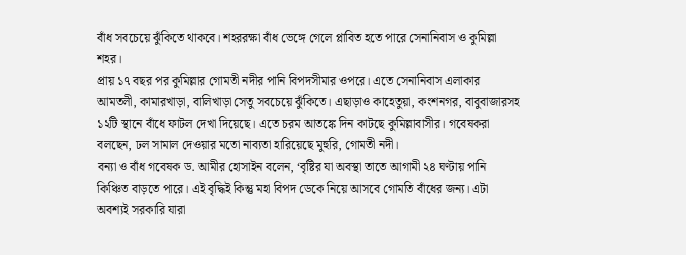বাঁধ সবচেয়ে ঝুঁকিতে থাকবে। শহররক্ষা বাঁধ ভেঙ্গে গেলে প্লাবিত হতে পারে সেনানিবাস ও কুমিল্লা শহর।
প্রায় ১৭ বছর পর কুমিল্লার গোমতী নদীর পানি বিপদসীমার ওপরে। এতে সেনানিবাস এলাকার আমতলী, কামারখাড়া, বালিখাড়া সেতু সবচেয়ে ঝুঁকিতে। এছাড়াও কাহেতুয়া, কংশনগর, বাবুবাজারসহ ১২টি স্থানে বাঁধে ফাটল দেখা দিয়েছে। এতে চরম আতঙ্কে দিন কাটছে কুমিল্লাবাসীর। গবেষকরা বলছেন, ঢল সামাল দেওয়ার মতো নাব্যতা হারিয়েছে মুহুরি, গোমতী নদী।
বন্যা ও বাঁধ গবেষক ড. আমীর হোসাইন বলেন, ‘বৃষ্টির যা অবস্থা তাতে আগামী ২৪ ঘণ্টায় পানি কিঞ্চিত বাড়তে পারে। এই বৃদ্ধিই কিন্তু মহা বিপদ ডেকে নিয়ে আসবে গোমতি বাঁধের জন্য। এটা অবশ্যই সরকারি যারা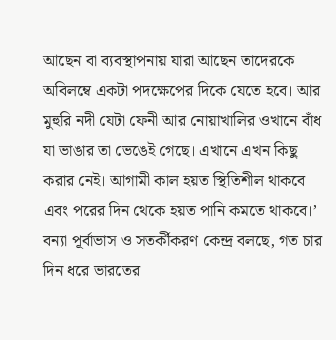আছেন বা ব্যবস্থাপনায় যারা আছেন তাদেরকে অবিলম্বে একটা পদক্ষেপের দিকে যেতে হবে। আর মুহুরি নদী যেটা ফেনী আর নোয়াখালির ওখানে বাঁধ যা ভাঙার তা ভেঙেই গেছে। এখানে এখন কিছু করার নেই। আগামী কাল হয়ত স্থিতিশীল থাকবে এবং পরের দিন থেকে হয়ত পানি কমতে থাকবে।’
বন্যা পূর্বাভাস ও সতর্কীকরণ কেন্দ্র বলছে, গত চার দিন ধরে ভারতের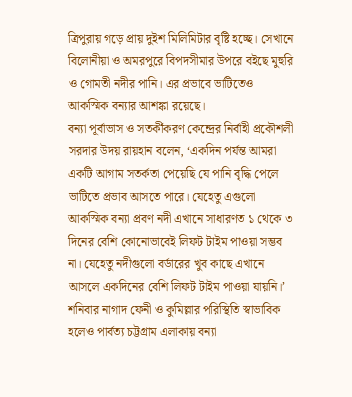ত্রিপুরায় গড়ে প্রায় দুইশ মিলিমিটার বৃষ্টি হচ্ছে। সেখানে বিলোনীয়া ও অমরপুরে বিপদসীমার উপরে বইছে মুহুরি ও গোমতী নদীর পানি। এর প্রভাবে ভাটিতেও আকস্মিক বন্যার আশঙ্কা রয়েছে।
বন্যা পূর্বাভাস ও সতর্কীকরণ কেন্দ্রের নির্বাহী প্রকৌশলী সরদার উদয় রায়হান বলেন, ‘একদিন পর্যন্ত আমরা একটি আগাম সতর্কতা পেয়েছি যে পানি বৃদ্ধি পেলে ভাটিতে প্রভাব আসতে পারে। যেহেতু এগুলো আকস্মিক বন্যা প্রবণ নদী এখানে সাধারণত ১ থেকে ৩ দিনের বেশি কোনোভাবেই লিফট টাইম পাওয়া সম্ভব না। যেহেতু নদীগুলো বর্ডারের খুব কাছে এখানে আসলে একদিনের বেশি লিফট টাইম পাওয়া যায়নি।’
শনিবার নাগাদ ফেনী ও কুমিল্লার পরিস্থিতি স্বাভাবিক হলেও পার্বত্য চট্টগ্রাম এলাকায় বন্যা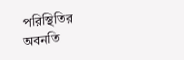পরিস্থিতির অবনতি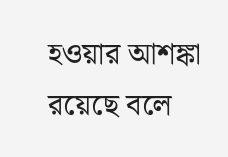হওয়ার আশঙ্কা রয়েছে বলে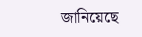জানিয়েছে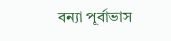বন্যা পূর্বাভাস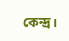কেন্দ্র।